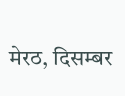मेरठ, दिसम्बर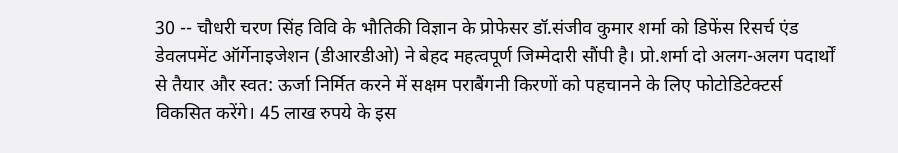30 -- चौधरी चरण सिंह विवि के भौतिकी विज्ञान के प्रोफेसर डॉ.संजीव कुमार शर्मा को डिफेंस रिसर्च एंड डेवलपमेंट ऑर्गेनाइजेशन (डीआरडीओ) ने बेहद महत्वपूर्ण जिम्मेदारी सौंपी है। प्रो.शर्मा दो अलग-अलग पदार्थों से तैयार और स्वत: ऊर्जा निर्मित करने में सक्षम पराबैंगनी किरणों को पहचानने के लिए फोटोडिटेक्टर्स विकसित करेंगे। 45 लाख रुपये के इस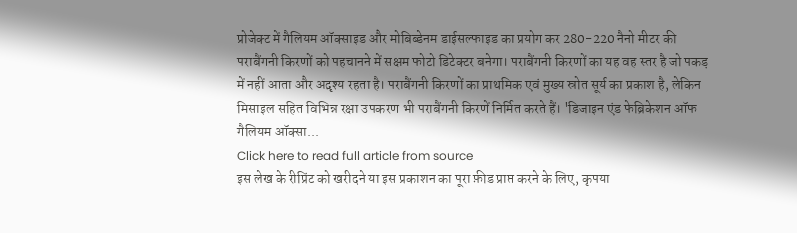प्रोजेक्ट में गैलियम ऑक्साइड और मोबिब्डेनम डाईसल्फाइड का प्रयोग कर 280-220 नैनो मीटर की पराबैंगनी किरणों को पहचानने में सक्षम फोटो डिटेक्टर बनेगा। पराबैंगनी किरणों का यह वह स्तर है जो पकड़ में नहीं आता और अद़ृश्य रहता है। पराबैंगनी किरणों का प्राथमिक एवं मुख्य स्रोत सूर्य का प्रकाश है, लेकिन मिसाइल सहित विभिन्न रक्षा उपकरण भी पराबैंगनी किरणें निर्मित करते हैं। 'डिजाइन एंड फेब्रिकेशन ऑफ गैलियम ऑक्सा...
Click here to read full article from source
इस लेख के रीप्रिंट को खरीदने या इस प्रकाशन का पूरा फ़ीड प्राप्त करने के लिए, कृपया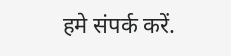हमे संपर्क करें.